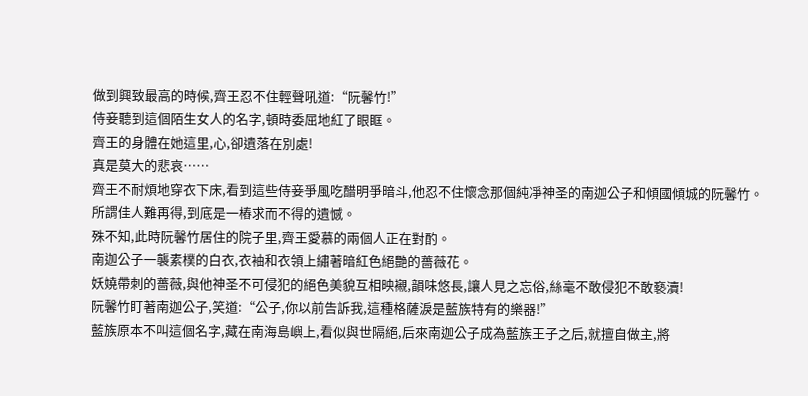做到興致最高的時候,齊王忍不住輕聲吼道:“阮馨竹!”
侍妾聽到這個陌生女人的名字,頓時委屈地紅了眼眶。
齊王的身體在她這里,心,卻遺落在別處!
真是莫大的悲哀……
齊王不耐煩地穿衣下床,看到這些侍妾爭風吃醋明爭暗斗,他忍不住懷念那個純凈神圣的南迦公子和傾國傾城的阮馨竹。
所謂佳人難再得,到底是一樁求而不得的遺憾。
殊不知,此時阮馨竹居住的院子里,齊王愛慕的兩個人正在對酌。
南迦公子一襲素樸的白衣,衣袖和衣領上繡著暗紅色絕艷的薔薇花。
妖嬈帶刺的薔薇,與他神圣不可侵犯的絕色美貌互相映襯,韻味悠長,讓人見之忘俗,絲毫不敢侵犯不敢褻瀆!
阮馨竹盯著南迦公子,笑道:“公子,你以前告訴我,這種格薩淚是藍族特有的樂器!”
藍族原本不叫這個名字,藏在南海島嶼上,看似與世隔絕,后來南迦公子成為藍族王子之后,就擅自做主,將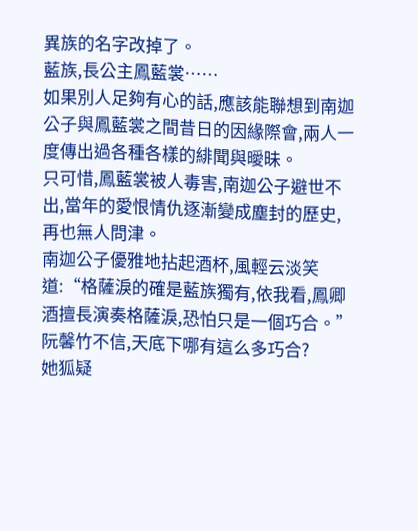異族的名字改掉了。
藍族,長公主鳳藍裳……
如果別人足夠有心的話,應該能聯想到南迦公子與鳳藍裳之間昔日的因緣際會,兩人一度傳出過各種各樣的緋聞與曖昧。
只可惜,鳳藍裳被人毒害,南迦公子避世不出,當年的愛恨情仇逐漸變成塵封的歷史,再也無人問津。
南迦公子優雅地拈起酒杯,風輕云淡笑道:“格薩淚的確是藍族獨有,依我看,鳳卿酒擅長演奏格薩淚,恐怕只是一個巧合。”
阮馨竹不信,天底下哪有這么多巧合?
她狐疑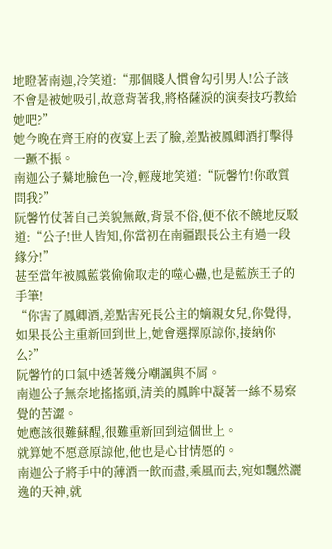地瞪著南迦,冷笑道:“那個賤人慣會勾引男人!公子該不會是被她吸引,故意背著我,將格薩淚的演奏技巧教給她吧?”
她今晚在齊王府的夜宴上丟了臉,差點被鳳卿酒打擊得一蹶不振。
南迦公子驀地臉色一冷,輕蔑地笑道:“阮馨竹!你敢質問我?”
阮馨竹仗著自己美貌無敵,背景不俗,便不依不饒地反駁道:“公子!世人皆知,你當初在南疆跟長公主有過一段緣分!”
甚至當年被鳳藍裳偷偷取走的噬心蠱,也是藍族王子的手筆!
“你害了鳳卿酒,差點害死長公主的嫡親女兒,你覺得,如果長公主重新回到世上,她會選擇原諒你,接納你么?”
阮馨竹的口氣中透著幾分嘲諷與不屑。
南迦公子無奈地搖搖頭,清美的鳳眸中凝著一絲不易察覺的苦澀。
她應該很難蘇醒,很難重新回到這個世上。
就算她不愿意原諒他,他也是心甘情愿的。
南迦公子將手中的薄酒一飲而盡,乘風而去,宛如飄然灑逸的天神,就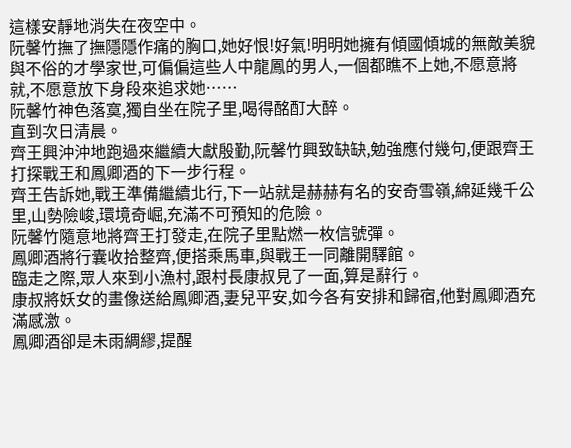這樣安靜地消失在夜空中。
阮馨竹撫了撫隱隱作痛的胸口,她好恨!好氣!明明她擁有傾國傾城的無敵美貌與不俗的才學家世,可偏偏這些人中龍鳳的男人,一個都瞧不上她,不愿意將就,不愿意放下身段來追求她……
阮馨竹神色落寞,獨自坐在院子里,喝得酩酊大醉。
直到次日清晨。
齊王興沖沖地跑過來繼續大獻殷勤,阮馨竹興致缺缺,勉強應付幾句,便跟齊王打探戰王和鳳卿酒的下一步行程。
齊王告訴她,戰王準備繼續北行,下一站就是赫赫有名的安奇雪嶺,綿延幾千公里,山勢險峻,環境奇崛,充滿不可預知的危險。
阮馨竹隨意地將齊王打發走,在院子里點燃一枚信號彈。
鳳卿酒將行囊收拾整齊,便搭乘馬車,與戰王一同離開驛館。
臨走之際,眾人來到小漁村,跟村長康叔見了一面,算是辭行。
康叔將妖女的畫像送給鳳卿酒,妻兒平安,如今各有安排和歸宿,他對鳳卿酒充滿感激。
鳳卿酒卻是未雨綢繆,提醒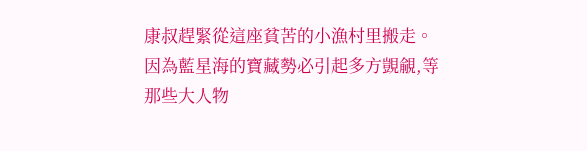康叔趕緊從這座貧苦的小漁村里搬走。
因為藍星海的寶藏勢必引起多方覬覦,等那些大人物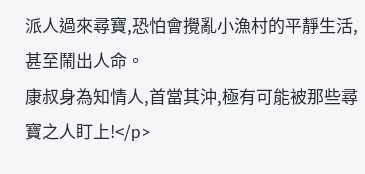派人過來尋寶,恐怕會攪亂小漁村的平靜生活,甚至鬧出人命。
康叔身為知情人,首當其沖,極有可能被那些尋寶之人盯上!</p>